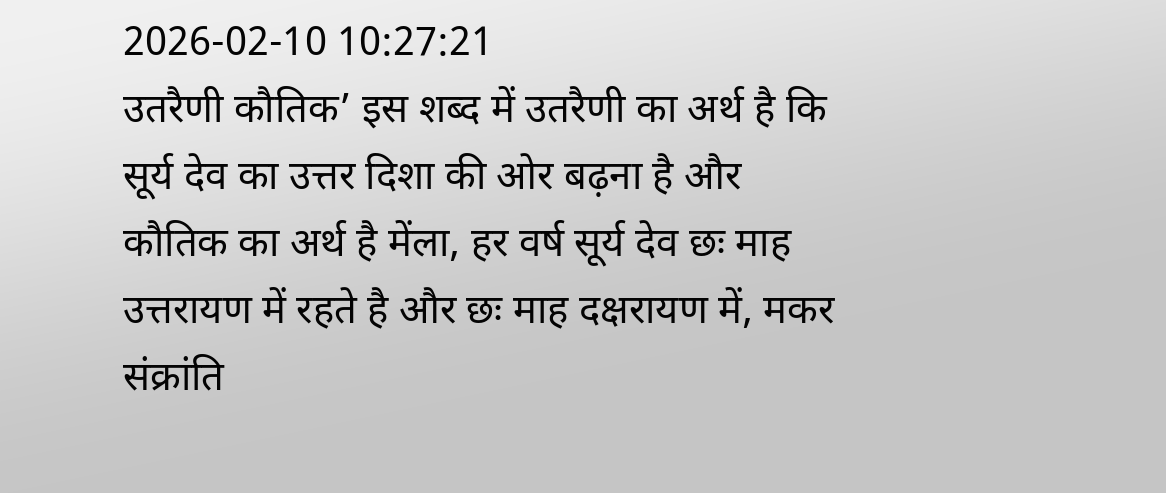2026-02-10 10:27:21
उतरैणी कौतिक’ इस शब्द में उतरैणी का अर्थ है कि सूर्य देव का उत्तर दिशा की ओर बढ़ना है और कौतिक का अर्थ है मेंला, हर वर्ष सूर्य देव छः माह उत्तरायण में रहते है और छः माह दक्षरायण में, मकर संक्रांति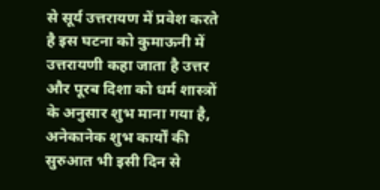से सूर्य उत्तरायण में प्रवेश करते है इस घटना को कुमाऊनी में उत्तरायणी कहा जाता है उत्तर और पूरब दिशा को धर्म शास्त्रों के अनुसार शुभ माना गया है, अनेकानेक शुभ कार्यों की सुरुआत भी इसी दिन से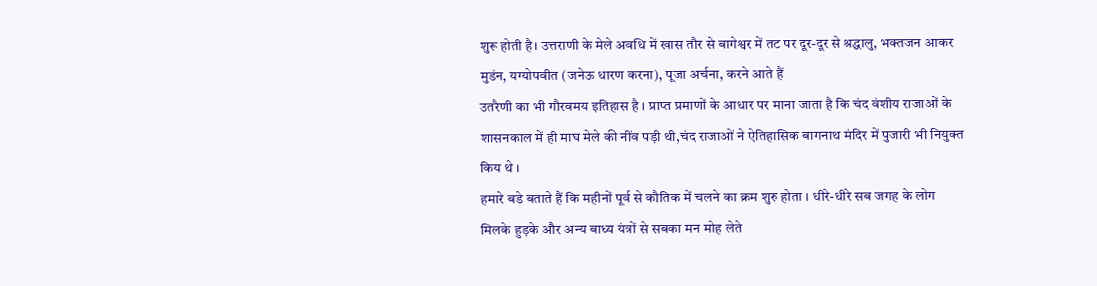शुरू होती है। उत्तराणी के मेले अवधि में खास तौर से बागेश्वर में तट पर दूर-दूर से श्रद्धालु, भक्तजन आकर मुडंन, यग्योपवीत (जनेऊ धारण करना), पूजा अर्चना, करने आते हैं
उतरैणी का भी गौरवमय इतिहास है । प्राप्त प्रमाणों के आधार पर माना जाता है कि चंद वंशीय राजाओं के शासनकाल में ही माघ मेले की नींव पड़ी थी,चंद राजाओं ने ऐतिहासिक बागनाथ मंदिर में पुजारी भी नियुक्त किय थे ।
हमारे बडे बताते हैं कि महीनों पूर्व से कौतिक में चलने का क्रम शुरु होता । धीरे-धीरे सब जगह के लोग मिलके हुड़के और अन्य बाध्य यंत्रों से सबका मन मोह लेते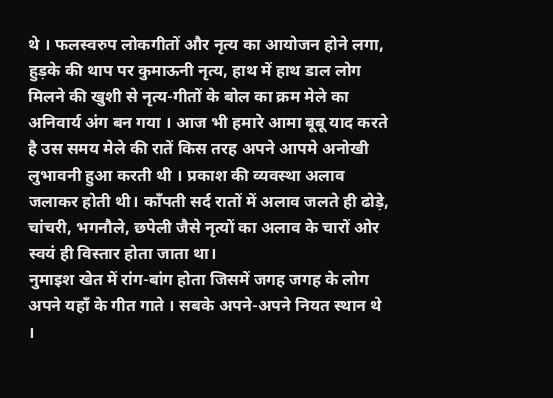थे । फलस्वरुप लोकगीतों और नृत्य का आयोजन होने लगा, हुड़के की थाप पर कुमाऊनी नृत्य, हाथ में हाथ डाल लोग मिलने की खुशी से नृत्य-गीतों के बोल का क्रम मेले का अनिवार्य अंग बन गया । आज भी हमारे आमा बूबू याद करते है उस समय मेले की रातें किस तरह अपने आपमे अनोखी लुभावनी हुआ करती थी । प्रकाश की व्यवस्था अलाव जलाकर होती थी। काँपती सर्द रातों में अलाव जलते ही ढोड़े, चांचरी, भगनौले, छपेली जैसे नृत्यों का अलाव के चारों ओर स्वयं ही विस्तार होता जाता था।
नुमाइश खेत में रांग-बांग होता जिसमें जगह जगह के लोग अपने यहाँ के गीत गाते । सबके अपने-अपने नियत स्थान थे ।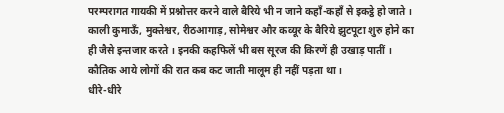परम्परागत गायकी में प्रश्नोत्तर करने वाले बैरिये भी न जाने कहाँ-कहाँ से इकट्ठे हो जाते । काली कुमाऊँ, मुक्तेश्वर, रीठआगाड़, सोमेश्वर और कव्यूर के बैरिये झुटपूटा शुरु होने का ही जैसे इन्तजार करते । इनकी कहफिलें भी बस सूरज की किरणें ही उखाड़ पातीं । कौतिक आये लोगों की रात कब कट जाती मालूम ही नहीं पड़ता था ।
धीरे-धीरे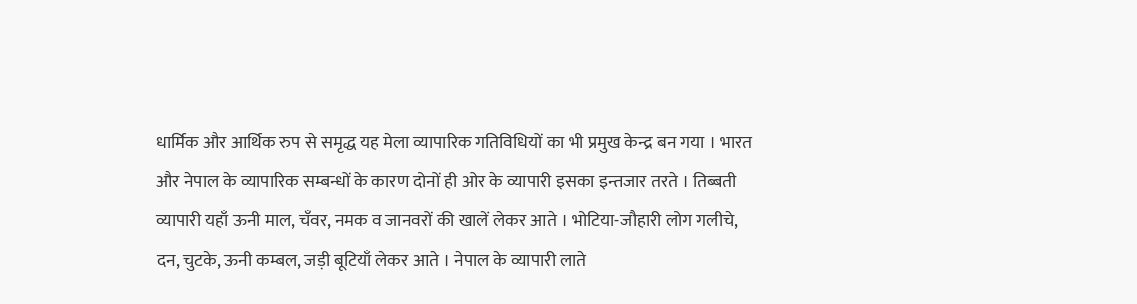धार्मिक और आर्थिक रुप से समृद्ध यह मेला व्यापारिक गतिविधियों का भी प्रमुख केन्द्र बन गया । भारत और नेपाल के व्यापारिक सम्बन्धों के कारण दोनों ही ओर के व्यापारी इसका इन्तजार तरते । तिब्बती व्यापारी यहाँ ऊनी माल, चँवर, नमक व जानवरों की खालें लेकर आते । भोटिया-जौहारी लोग गलीचे, दन, चुटके, ऊनी कम्बल, जड़ी बूटियाँ लेकर आते । नेपाल के व्यापारी लाते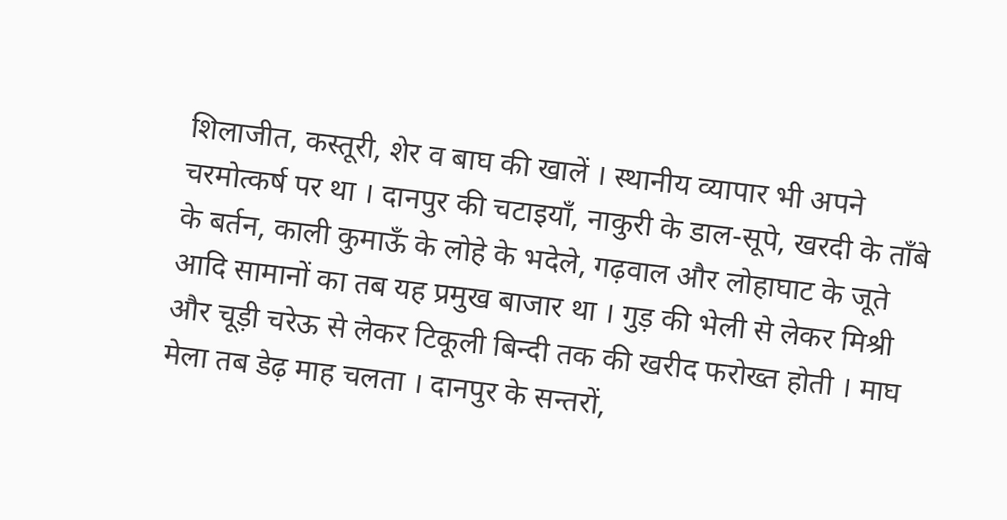शिलाजीत, कस्तूरी, शेर व बाघ की खालें । स्थानीय व्यापार भी अपने चरमोत्कर्ष पर था । दानपुर की चटाइयाँ, नाकुरी के डाल-सूपे, खरदी के ताँबे के बर्तन, काली कुमाऊँ के लोहे के भदेले, गढ़वाल और लोहाघाट के जूते आदि सामानों का तब यह प्रमुख बाजार था । गुड़ की भेली से लेकर मिश्री और चूड़ी चरेऊ से लेकर टिकूली बिन्दी तक की खरीद फरोख्त होती । माघ मेला तब डेढ़ माह चलता । दानपुर के सन्तरों,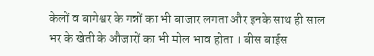केलों व बागेश्वर के गन्नों का भी बाजार लगता और इनके साथ ही साल भर के खेती के औजारों का भी मोल भाव होता । बीस बाईस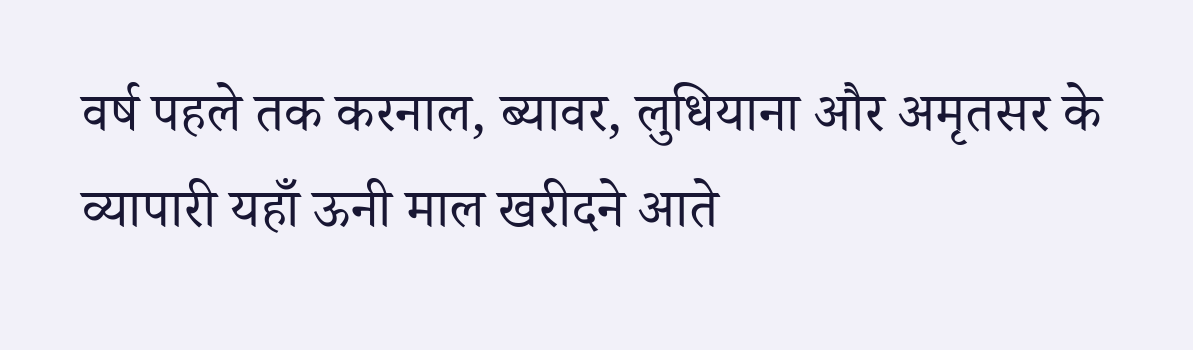वर्ष पहले तक करनाल, ब्यावर, लुधियाना और अमृतसर के व्यापारी यहाँ ऊनी माल खरीदने आते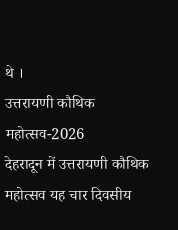थे ।
उत्तरायणी कौथिक महोत्सव-2026
देहरादून में उत्तरायणी कौथिक महोत्सव यह चार दिवसीय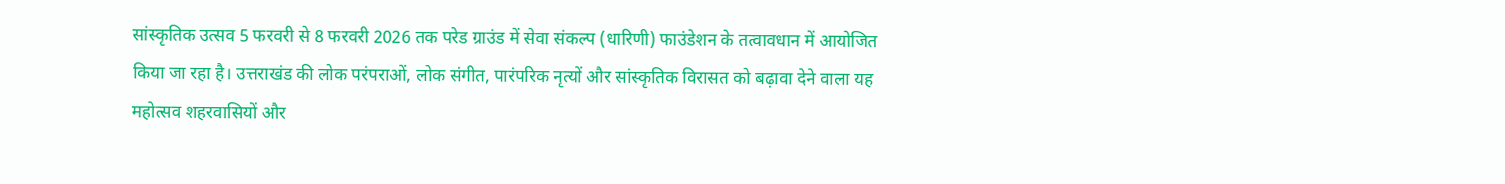सांस्कृतिक उत्सव 5 फरवरी से 8 फरवरी 2026 तक परेड ग्राउंड में सेवा संकल्प (धारिणी) फाउंडेशन के तत्वावधान में आयोजित किया जा रहा है। उत्तराखंड की लोक परंपराओं, लोक संगीत, पारंपरिक नृत्यों और सांस्कृतिक विरासत को बढ़ावा देने वाला यह महोत्सव शहरवासियों और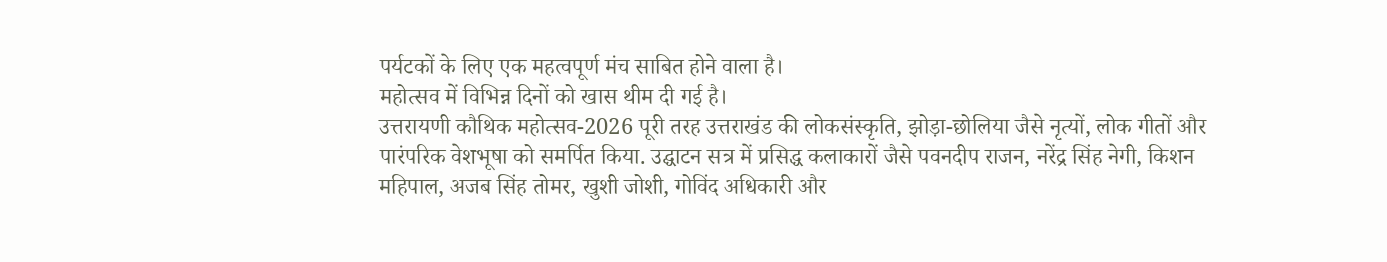पर्यटकों के लिए एक महत्वपूर्ण मंच साबित होने वाला है।
महोत्सव में विभिन्न दिनों को खास थीम दी गई है।
उत्तरायणी कौथिक महोत्सव-2026 पूरी तरह उत्तराखंड की लोकसंस्कृति, झोड़ा-छोलिया जैसे नृत्यों, लोक गीतों और पारंपरिक वेशभूषा को समर्पित किया. उद्घाटन सत्र में प्रसिद्ध कलाकारों जैसे पवनदीप राजन, नरेंद्र सिंह नेगी, किशन महिपाल, अजब सिंह तोमर, खुशी जोशी, गोविंद अधिकारी और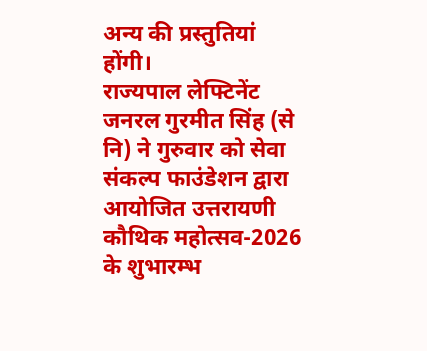अन्य की प्रस्तुतियां होंगी।
राज्यपाल लेफ्टिनेंट जनरल गुरमीत सिंह (से नि) ने गुरुवार को सेवा संकल्प फाउंडेशन द्वारा आयोजित उत्तरायणी कौथिक महोत्सव-2026 के शुभारम्भ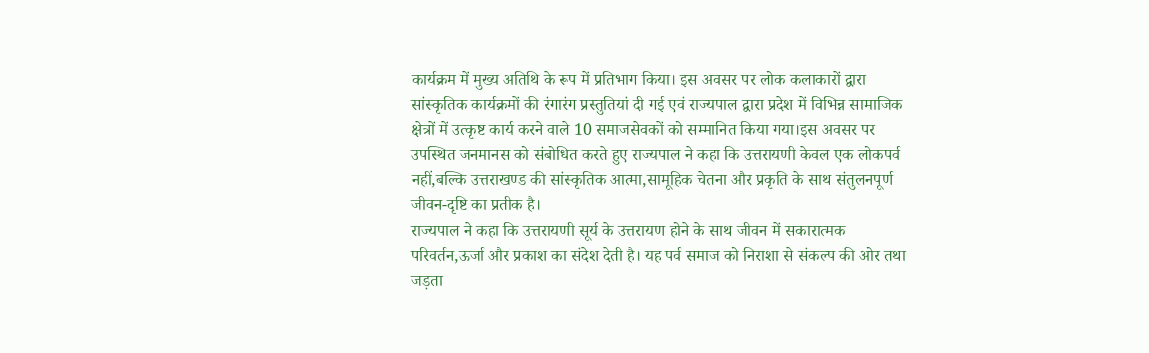कार्यक्रम में मुख्य अतिथि के रूप में प्रतिभाग किया। इस अवसर पर लोक कलाकारों द्वारा सांस्कृतिक कार्यक्रमों की रंगारंग प्रस्तुतियां दी गई एवं राज्यपाल द्वारा प्रदेश में विभिन्न सामाजिक क्षेत्रों में उत्कृष्ट कार्य करने वाले 10 समाजसेवकों को सम्मानित किया गया।इस अवसर पर उपस्थित जनमानस को संबोधित करते हुए राज्यपाल ने कहा कि उत्तरायणी केवल एक लोकपर्व नहीं,बल्कि उत्तराखण्ड की सांस्कृतिक आत्मा,सामूहिक चेतना और प्रकृति के साथ संतुलनपूर्ण जीवन-दृष्टि का प्रतीक है।
राज्यपाल ने कहा कि उत्तरायणी सूर्य के उत्तरायण होने के साथ जीवन में सकारात्मक परिवर्तन,ऊर्जा और प्रकाश का संदेश देती है। यह पर्व समाज को निराशा से संकल्प की ओर तथा जड़ता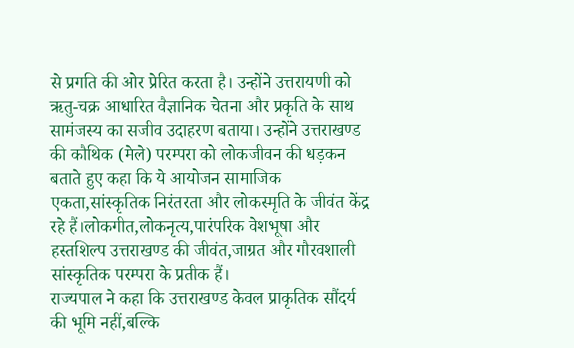से प्रगति की ओर प्रेरित करता है। उन्होंने उत्तरायणी को ऋतु-चक्र आधारित वैज्ञानिक चेतना और प्रकृति के साथ सामंजस्य का सजीव उदाहरण बताया। उन्होंने उत्तराखण्ड की कौथिक (मेले) परम्परा को लोकजीवन की धड़कन बताते हुए कहा कि ये आयोजन सामाजिक एकता,सांस्कृतिक निरंतरता और लोकस्मृति के जीवंत केंद्र रहे हैं।लोकगीत,लोकनृत्य,पारंपरिक वेशभूषा और हस्तशिल्प उत्तराखण्ड की जीवंत,जाग्रत और गौरवशाली सांस्कृतिक परम्परा के प्रतीक हैं।
राज्यपाल ने कहा कि उत्तराखण्ड केवल प्राकृतिक सौंदर्य की भूमि नहीं,बल्कि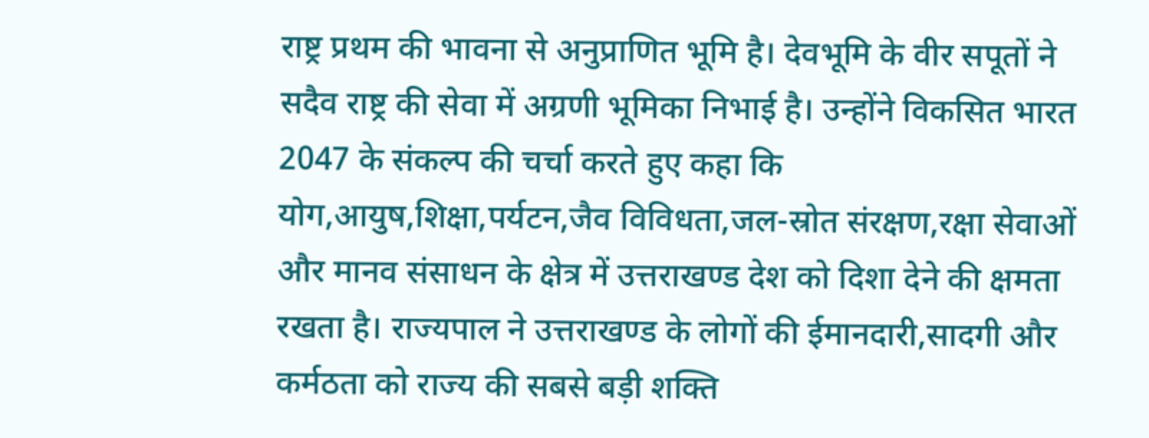राष्ट्र प्रथम की भावना से अनुप्राणित भूमि है। देवभूमि के वीर सपूतों ने सदैव राष्ट्र की सेवा में अग्रणी भूमिका निभाई है। उन्होंने विकसित भारत 2047 के संकल्प की चर्चा करते हुए कहा कि योग,आयुष,शिक्षा,पर्यटन,जैव विविधता,जल-स्रोत संरक्षण,रक्षा सेवाओं और मानव संसाधन के क्षेत्र में उत्तराखण्ड देश को दिशा देने की क्षमता रखता है। राज्यपाल ने उत्तराखण्ड के लोगों की ईमानदारी,सादगी और कर्मठता को राज्य की सबसे बड़ी शक्ति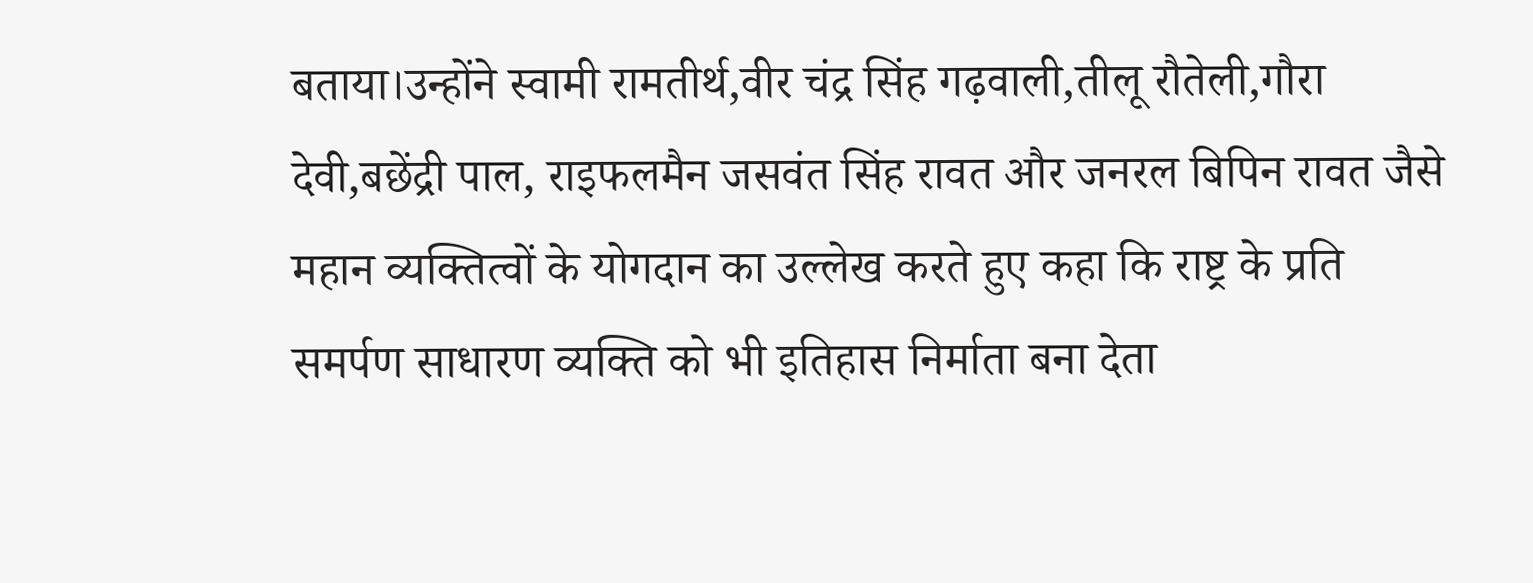बताया।उन्होंने स्वामी रामतीर्थ,वीर चंद्र सिंह गढ़वाली,तीलू रौतेली,गौरा देवी,बछेंद्री पाल, राइफलमैन जसवंत सिंह रावत और जनरल बिपिन रावत जैसे महान व्यक्तित्वों के योगदान का उल्लेख करते हुए कहा कि राष्ट्र के प्रति समर्पण साधारण व्यक्ति को भी इतिहास निर्माता बना देता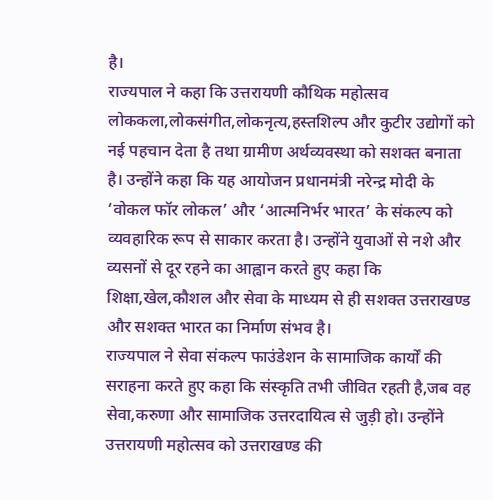है।
राज्यपाल ने कहा कि उत्तरायणी कौथिक महोत्सव
लोककला,लोकसंगीत,लोकनृत्य,हस्तशिल्प और कुटीर उद्योगों को नई पहचान देता है तथा ग्रामीण अर्थव्यवस्था को सशक्त बनाता है। उन्होंने कहा कि यह आयोजन प्रधानमंत्री नरेन्द्र मोदी के ‘वोकल फॉर लोकल’ और ‘आत्मनिर्भर भारत’ के संकल्प को व्यवहारिक रूप से साकार करता है। उन्होंने युवाओं से नशे और व्यसनों से दूर रहने का आह्वान करते हुए कहा कि शिक्षा,खेल,कौशल और सेवा के माध्यम से ही सशक्त उत्तराखण्ड और सशक्त भारत का निर्माण संभव है।
राज्यपाल ने सेवा संकल्प फाउंडेशन के सामाजिक कार्यों की सराहना करते हुए कहा कि संस्कृति तभी जीवित रहती है,जब वह सेवा,करुणा और सामाजिक उत्तरदायित्व से जुड़ी हो। उन्होंने उत्तरायणी महोत्सव को उत्तराखण्ड की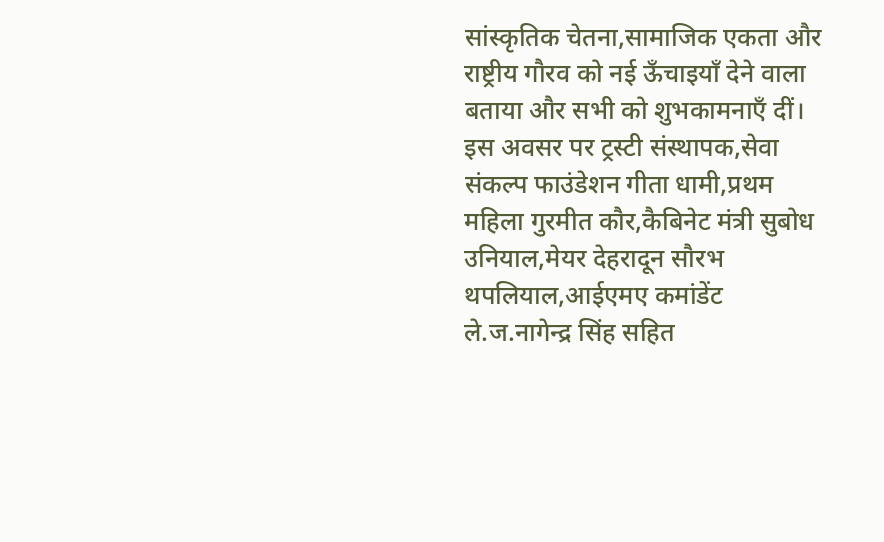सांस्कृतिक चेतना,सामाजिक एकता और राष्ट्रीय गौरव को नई ऊँचाइयाँ देने वाला बताया और सभी को शुभकामनाएँ दीं।
इस अवसर पर ट्रस्टी संस्थापक,सेवा संकल्प फाउंडेशन गीता धामी,प्रथम महिला गुरमीत कौर,कैबिनेट मंत्री सुबोध उनियाल,मेयर देहरादून सौरभ थपलियाल,आईएमए कमांडेंट ले.ज.नागेन्द्र सिंह सहित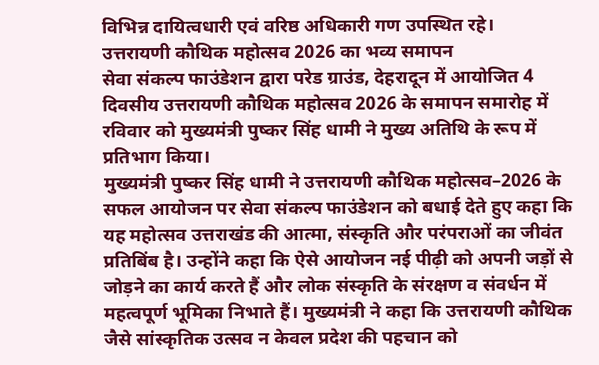विभिन्न दायित्वधारी एवं वरिष्ठ अधिकारी गण उपस्थित रहे।
उत्तरायणी कौथिक महोत्सव 2026 का भव्य समापन
सेवा संकल्प फाउंडेशन द्वारा परेड ग्राउंड, देहरादून में आयोजित 4 दिवसीय उत्तरायणी कौथिक महोत्सव 2026 के समापन समारोह में रविवार को मुख्यमंत्री पुष्कर सिंह धामी ने मुख्य अतिथि के रूप में प्रतिभाग किया।
मुख्यमंत्री पुष्कर सिंह धामी ने उत्तरायणी कौथिक महोत्सव–2026 के सफल आयोजन पर सेवा संकल्प फाउंडेशन को बधाई देते हुए कहा कि यह महोत्सव उत्तराखंड की आत्मा, संस्कृति और परंपराओं का जीवंत प्रतिबिंब है। उन्होंने कहा कि ऐसे आयोजन नई पीढ़ी को अपनी जड़ों से जोड़ने का कार्य करते हैं और लोक संस्कृति के संरक्षण व संवर्धन में महत्वपूर्ण भूमिका निभाते हैं। मुख्यमंत्री ने कहा कि उत्तरायणी कौथिक जैसे सांस्कृतिक उत्सव न केवल प्रदेश की पहचान को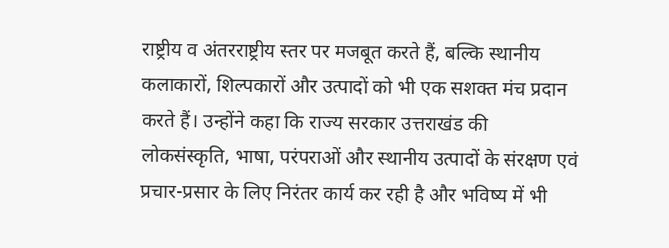राष्ट्रीय व अंतरराष्ट्रीय स्तर पर मजबूत करते हैं, बल्कि स्थानीय कलाकारों, शिल्पकारों और उत्पादों को भी एक सशक्त मंच प्रदान करते हैं। उन्होंने कहा कि राज्य सरकार उत्तराखंड की लोकसंस्कृति, भाषा, परंपराओं और स्थानीय उत्पादों के संरक्षण एवं प्रचार-प्रसार के लिए निरंतर कार्य कर रही है और भविष्य में भी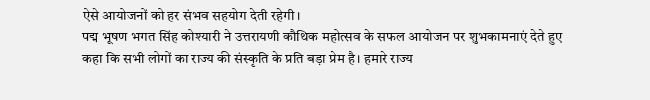ऐसे आयोजनों को हर संभव सहयोग देती रहेगी।
पद्म भूषण भगत सिंह कोश्यारी ने उत्तरायणी कौथिक महोत्सव के सफल आयोजन पर शुभकामनाएं देते हुए कहा कि सभी लोगों का राज्य की संस्कृति के प्रति बड़ा प्रेम है। हमारे राज्य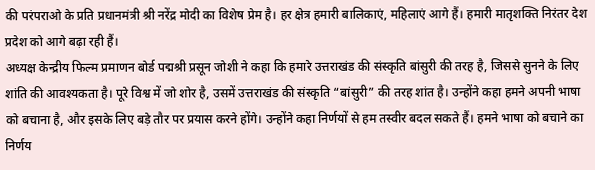की परंपराओ के प्रति प्रधानमंत्री श्री नरेंद्र मोदी का विशेष प्रेम है। हर क्षेत्र हमारी बालिकाएं, महिलाएं आगे हैं। हमारी मातृशक्ति निरंतर देश प्रदेश को आगे बढ़ा रही हैं।
अध्यक्ष केन्द्रीय फिल्म प्रमाणन बोर्ड पद्मश्री प्रसून जोशी ने कहा कि हमारे उत्तराखंड की संस्कृति बांसुरी की तरह है, जिससे सुनने के लिए शांति की आवश्यकता है। पूरे विश्व में जो शोर है, उसमें उत्तराखंड की संस्कृति “बांसुरी” की तरह शांत है। उन्होंने कहा हमने अपनी भाषा को बचाना है, और इसके लिए बड़े तौर पर प्रयास करने होंगे। उन्होंने कहा निर्णयों से हम तस्वीर बदल सकते हैं। हमने भाषा को बचाने का निर्णय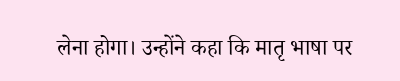लेना होगा। उन्होंने कहा कि मातृ भाषा पर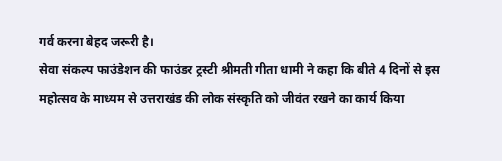गर्व करना बेहद जरूरी है।
सेवा संकल्प फाउंडेशन की फाउंडर ट्रस्टी श्रीमती गीता धामी ने कहा कि बीते 4 दिनों से इस महोत्सव के माध्यम से उत्तराखंड की लोक संस्कृति को जीवंत रखने का कार्य किया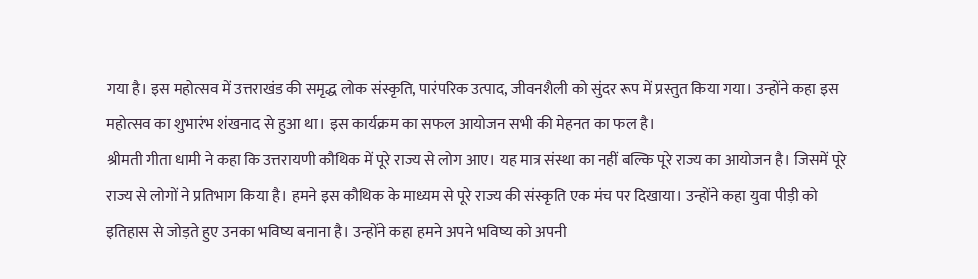गया है। इस महोत्सव में उत्तराखंड की समृद्ध लोक संस्कृति, पारंपरिक उत्पाद, जीवनशैली को सुंदर रूप में प्रस्तुत किया गया। उन्होंने कहा इस महोत्सव का शुभारंभ शंखनाद से हुआ था। इस कार्यक्रम का सफल आयोजन सभी की मेहनत का फल है।
श्रीमती गीता धामी ने कहा कि उत्तरायणी कौथिक में पूरे राज्य से लोग आए। यह मात्र संस्था का नहीं बल्कि पूरे राज्य का आयोजन है। जिसमें पूरे राज्य से लोगों ने प्रतिभाग किया है। हमने इस कौथिक के माध्यम से पूरे राज्य की संस्कृति एक मंच पर दिखाया। उन्होंने कहा युवा पीड़ी को इतिहास से जोड़ते हुए उनका भविष्य बनाना है। उन्होंने कहा हमने अपने भविष्य को अपनी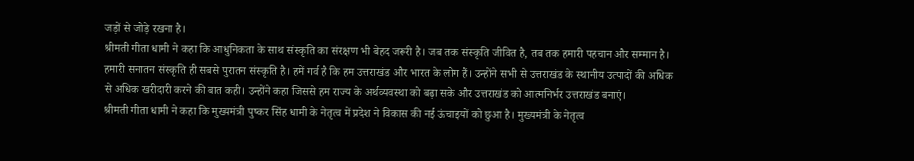जड़ों से जोड़े रखना है।
श्रीमती गीता धामी ने कहा कि आधुनिकता के साथ संस्कृति का संरक्षण भी बेहद जरूरी है। जब तक संस्कृति जीवित है, तब तक हमारी पहचान और सम्मान है। हमारी सनातन संस्कृति ही सबसे पुरातन संस्कृति है। हमें गर्व है कि हम उत्तराखंड और भारत के लोग हैं। उन्होंने सभी से उत्तराखंड के स्थानीय उत्पादों की अधिक से अधिक खरीदारी करने की बात कही। उन्होंने कहा जिससे हम राज्य के अर्थव्यवस्था को बढ़ा सके और उत्तराखंड को आत्मनिर्भर उत्तराखंड बनाएं।
श्रीमती गीता धामी ने कहा कि मुख्यमंत्री पुष्कर सिंह धामी के नेतृत्व में प्रदेश ने विकास की नई ऊंचाइयों को छुआ है। मुख्यमंत्री के नेतृत्व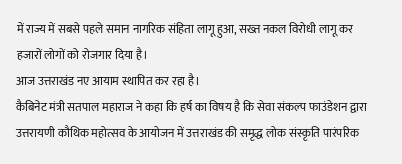में राज्य में सबसे पहले समान नागरिक संहिता लागू हुआ, सख्त नकल विरोधी लागू कर हजारों लोगों को रोजगार दिया है।
आज उत्तराखंड नए आयाम स्थापित कर रहा है।
कैबिनेट मंत्री सतपाल महाराज ने कहा कि हर्ष का विषय है कि सेवा संकल्प फाउंडेशन द्वारा उत्तरायणी कौथिक महोत्सव के आयोजन में उत्तराखंड की समृद्ध लोक संस्कृति पारंपरिक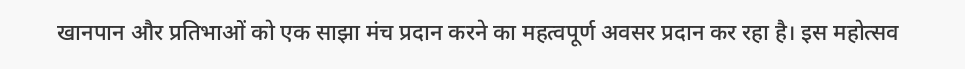खानपान और प्रतिभाओं को एक साझा मंच प्रदान करने का महत्वपूर्ण अवसर प्रदान कर रहा है। इस महोत्सव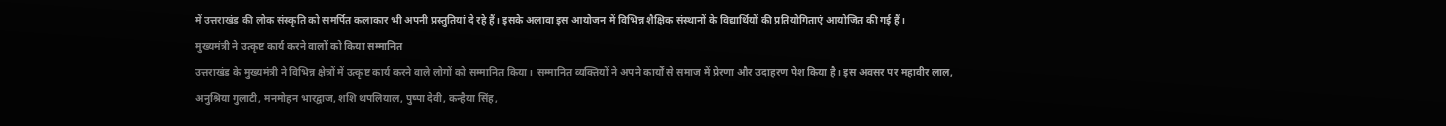में उत्तराखंड की लोक संस्कृति को समर्पित कलाकार भी अपनी प्रस्तुतियां दे रहे हैं। इसके अलावा इस आयोजन में विभिन्न शैक्षिक संस्थानों के विद्यार्थियों की प्रतियोगिताएं आयोजित की गई हैं।
मुख्यमंत्री ने उत्कृष्ट कार्य करने वालों को किया सम्मानित
उत्तराखंड के मुख्यमंत्री ने विभिन्न क्षेत्रों में उत्कृष्ट कार्य करने वाले लोगों को सम्मानित किया। सम्मानित व्यक्तियों ने अपने कार्यों से समाज में प्रेरणा और उदाहरण पेश किया है। इस अवसर पर महावीर लाल, अनुश्रिया गुलाटी, मनमोहन भारद्वाज, शशि थपलियाल, पुष्पा देवी, कन्हैया सिंह,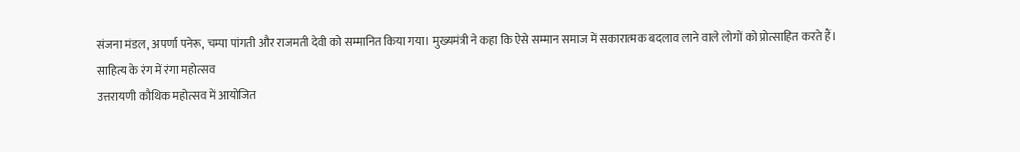संजना मंडल, अपर्णा पनेरू, चम्पा पांगती और राजमती देवी को सम्मानित किया गया। मुख्यमंत्री ने कहा कि ऐसे सम्मान समाज में सकारात्मक बदलाव लाने वाले लोगों को प्रोत्साहित करते हैं।
साहित्य के रंग में रंगा महोत्सव
उत्तरायणी कौथिक महोत्सव में आयोजित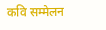कवि सम्मेलन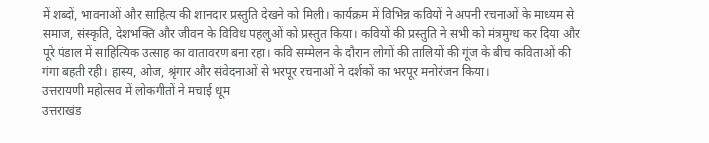में शब्दों, भावनाओं और साहित्य की शानदार प्रस्तुति देखने को मिली। कार्यक्रम में विभिन्न कवियों ने अपनी रचनाओं के माध्यम से समाज, संस्कृति, देशभक्ति और जीवन के विविध पहलुओं को प्रस्तुत किया। कवियों की प्रस्तुति ने सभी को मंत्रमुग्ध कर दिया और पूरे पंडाल में साहित्यिक उत्साह का वातावरण बना रहा। कवि सम्मेलन के दौरान लोगों की तालियों की गूंज के बीच कविताओं की गंगा बहती रही। हास्य, ओज, श्रृंगार और संवेदनाओं से भरपूर रचनाओं ने दर्शकों का भरपूर मनोरंजन किया।
उत्तरायणी महोत्सव में लोकगीतों ने मचाई धूम
उत्तराखंड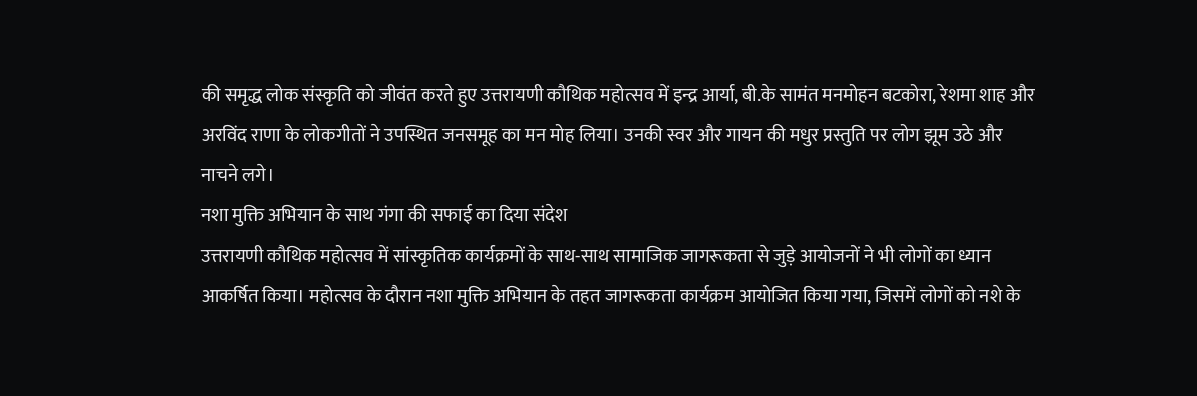की समृद्ध लोक संस्कृति को जीवंत करते हुए उत्तरायणी कौथिक महोत्सव में इन्द्र आर्या, बी.के सामंत मनमोहन बटकोरा, रेशमा शाह और अरविंद राणा के लोकगीतों ने उपस्थित जनसमूह का मन मोह लिया। उनकी स्वर और गायन की मधुर प्रस्तुति पर लोग झूम उठे और नाचने लगे।
नशा मुक्ति अभियान के साथ गंगा की सफाई का दिया संदेश
उत्तरायणी कौथिक महोत्सव में सांस्कृतिक कार्यक्रमों के साथ-साथ सामाजिक जागरूकता से जुड़े आयोजनों ने भी लोगों का ध्यान आकर्षित किया। महोत्सव के दौरान नशा मुक्ति अभियान के तहत जागरूकता कार्यक्रम आयोजित किया गया, जिसमें लोगों को नशे के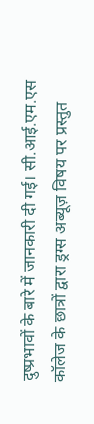दुष्प्रभावों के बारे में जानकारी दी गई। सी.आई.एम.एस कॉलेज के छात्रों द्वारा ड्रग्स अब्यूज़ विषय पर प्रस्तुत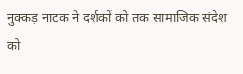नुक्कड़ नाटक ने दर्शकों को तक सामाजिक संदेश को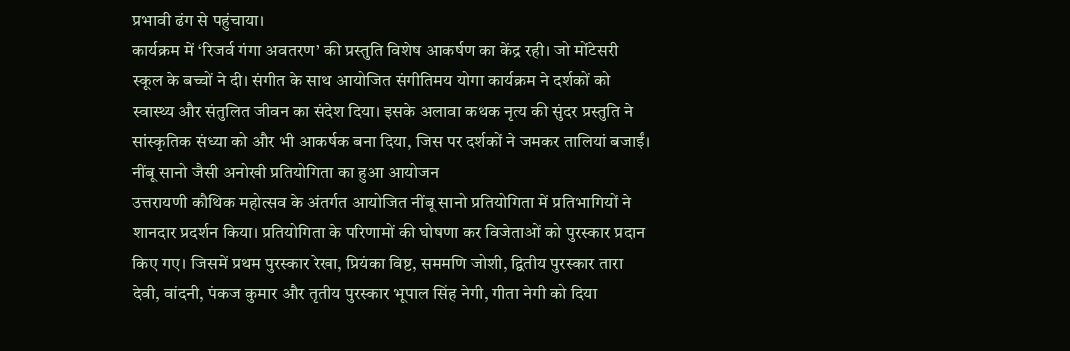प्रभावी ढंग से पहुंचाया।
कार्यक्रम में ‘रिजर्व गंगा अवतरण’ की प्रस्तुति विशेष आकर्षण का केंद्र रही। जो मोंटेसरी स्कूल के बच्चों ने दी। संगीत के साथ आयोजित संगीतिमय योगा कार्यक्रम ने दर्शकों को स्वास्थ्य और संतुलित जीवन का संदेश दिया। इसके अलावा कथक नृत्य की सुंदर प्रस्तुति ने सांस्कृतिक संध्या को और भी आकर्षक बना दिया, जिस पर दर्शकों ने जमकर तालियां बजाईं।
नींबू सानो जैसी अनोखी प्रतियोगिता का हुआ आयोजन
उत्तरायणी कौथिक महोत्सव के अंतर्गत आयोजित नींबू सानो प्रतियोगिता में प्रतिभागियों ने शानदार प्रदर्शन किया। प्रतियोगिता के परिणामों की घोषणा कर विजेताओं को पुरस्कार प्रदान किए गए। जिसमें प्रथम पुरस्कार रेखा, प्रियंका विष्ट, सममणि जोशी, द्वितीय पुरस्कार तारा देवी, वांदनी, पंकज कुमार और तृतीय पुरस्कार भूपाल सिंह नेगी, गीता नेगी को दिया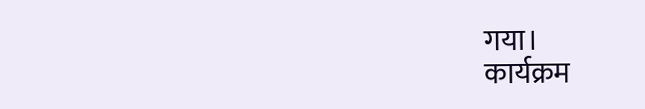गया।
कार्यक्रम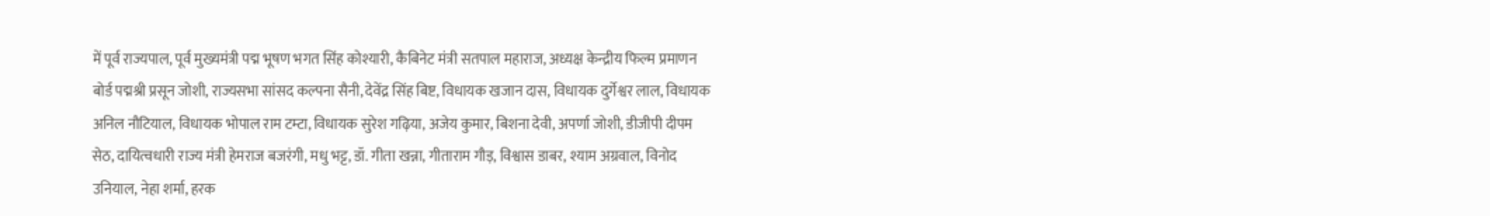में पूर्व राज्यपाल, पूर्व मुख्यमंत्री पद्म भूषण भगत सिंह कोश्यारी, कैबिनेट मंत्री सतपाल महाराज, अध्यक्ष केन्द्रीय फिल्म प्रमाणन बोर्ड पद्मश्री प्रसून जोशी, राज्यसभा सांसद कल्पना सैनी, देवेंद्र सिंह बिष्ट, विधायक खजान दास, विधायक दुर्गेश्वर लाल, विधायक अनिल नौटियाल, विधायक भोपाल राम टम्टा, विधायक सुरेश गढ़िया, अजेय कुमार, बिशना देवी, अपर्णा जोशी, डीजीपी दीपम सेठ, दायित्वधारी राज्य मंत्री हेमराज बजरंगी, मधु भट्ट, डॉ. गीता खन्ना, गीताराम गौड़, विश्वास डाबर, श्याम अग्रवाल, विनोद उनियाल, नेहा शर्मा, हरक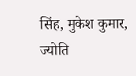सिंह, मुकेश कुमार, ज्योति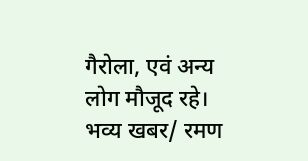गैरोला, एवं अन्य लोग मौजूद रहे।
भव्य खबर/ रमण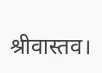श्रीवास्तव।